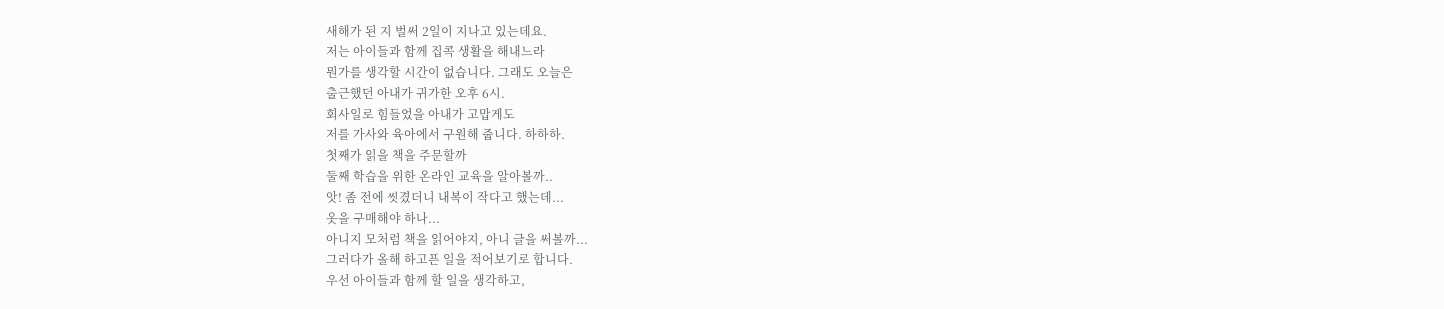새해가 된 지 벌써 2일이 지나고 있는데요.
저는 아이들과 함께 집콕 생활을 해내느라
뭔가를 생각할 시간이 없습니다. 그래도 오늘은
출근했던 아내가 귀가한 오후 6시.
회사일로 힘들었을 아내가 고맙게도
저를 가사와 육아에서 구원해 줍니다. 하하하.
첫째가 읽을 책을 주문할까
둘째 학습을 위한 온라인 교육을 알아볼까..
앗! 좀 전에 씻겼더니 내복이 작다고 했는데...
옷을 구매해야 하나...
아니지 모처럼 책을 읽어야지, 아니 글을 써볼까...
그러다가 올해 하고픈 일을 적어보기로 합니다.
우선 아이들과 함께 할 일을 생각하고,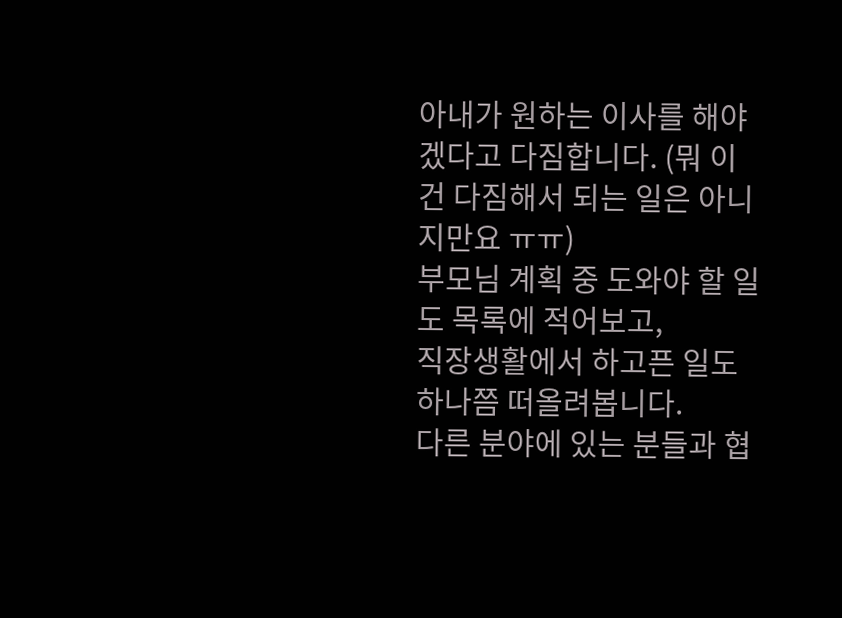아내가 원하는 이사를 해야겠다고 다짐합니다. (뭐 이건 다짐해서 되는 일은 아니지만요 ㅠㅠ)
부모님 계획 중 도와야 할 일도 목록에 적어보고,
직장생활에서 하고픈 일도 하나쯤 떠올려봅니다.
다른 분야에 있는 분들과 협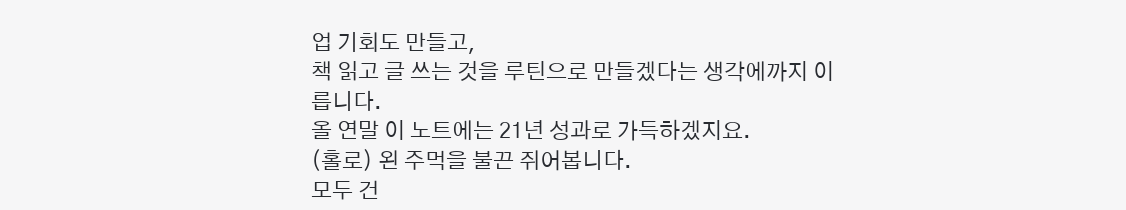업 기회도 만들고,
책 읽고 글 쓰는 것을 루틴으로 만들겠다는 생각에까지 이릅니다.
올 연말 이 노트에는 21년 성과로 가득하겠지요.
(홀로) 왼 주먹을 불끈 쥐어봅니다.
모두 건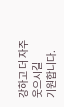강하고 더 자주 웃으시길
기원합니다.